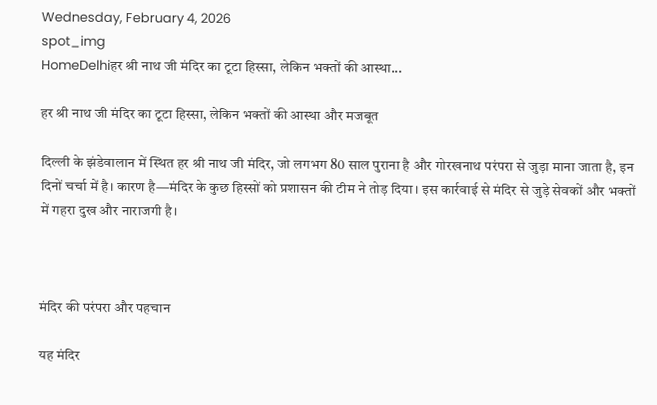Wednesday, February 4, 2026
spot_img
HomeDelhiहर श्री नाथ जी मंदिर का टूटा हिस्सा, लेकिन भक्तों की आस्था...

हर श्री नाथ जी मंदिर का टूटा हिस्सा, लेकिन भक्तों की आस्था और मजबूत

दिल्ली के झंडेवालान में स्थित हर श्री नाथ जी मंदिर, जो लगभग 80 साल पुराना है और गोरखनाथ परंपरा से जुड़ा माना जाता है, इन दिनों चर्चा में है। कारण है—मंदिर के कुछ हिस्सों को प्रशासन की टीम ने तोड़ दिया। इस कार्रवाई से मंदिर से जुड़े सेवकों और भक्तों में गहरा दुख और नाराजगी है।



मंदिर की परंपरा और पहचान

यह मंदिर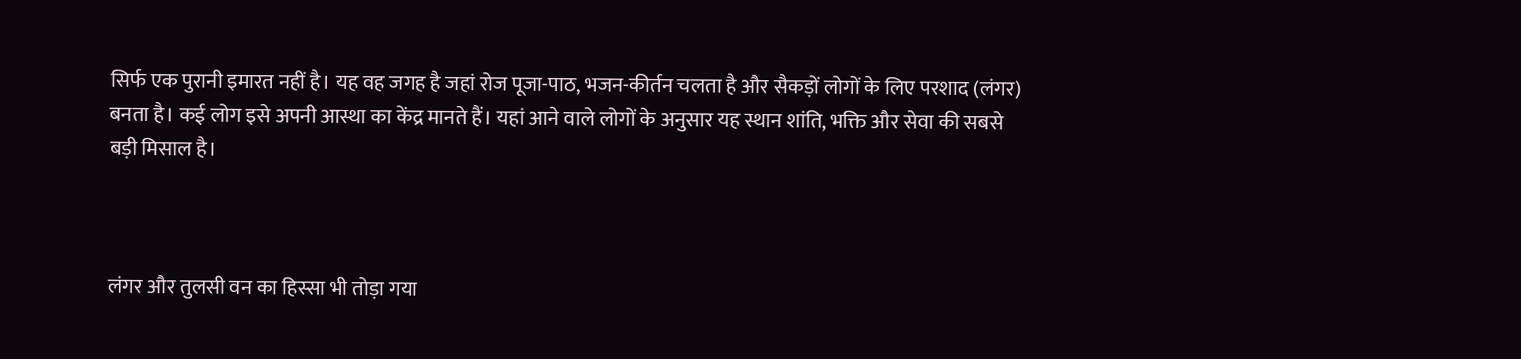सिर्फ एक पुरानी इमारत नहीं है। यह वह जगह है जहां रोज पूजा-पाठ, भजन-कीर्तन चलता है और सैकड़ों लोगों के लिए परशाद (लंगर) बनता है। कई लोग इसे अपनी आस्था का केंद्र मानते हैं। यहां आने वाले लोगों के अनुसार यह स्थान शांति, भक्ति और सेवा की सबसे बड़ी मिसाल है।



लंगर और तुलसी वन का हिस्सा भी तोड़ा गया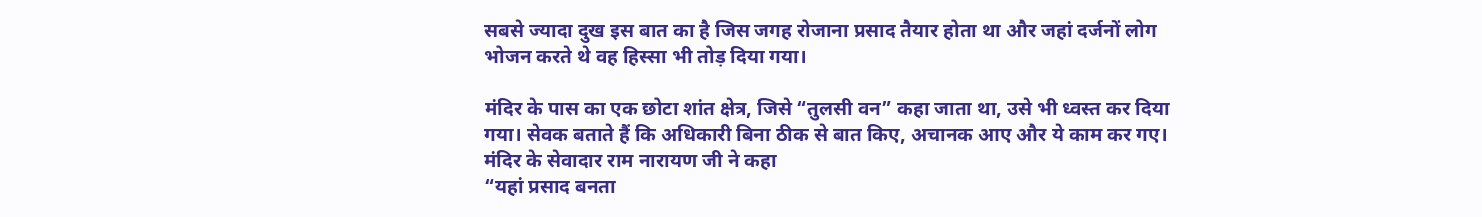सबसे ज्यादा दुख इस बात का है जिस जगह रोजाना प्रसाद तैयार होता था और जहां दर्जनों लोग भोजन करते थे वह हिस्सा भी तोड़ दिया गया।

मंदिर के पास का एक छोटा शांत क्षेत्र, जिसे “तुलसी वन” कहा जाता था, उसे भी ध्वस्त कर दिया गया। सेवक बताते हैं कि अधिकारी बिना ठीक से बात किए, अचानक आए और ये काम कर गए। मंदिर के सेवादार राम नारायण जी ने कहा
“यहां प्रसाद बनता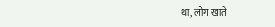था, लोग खाते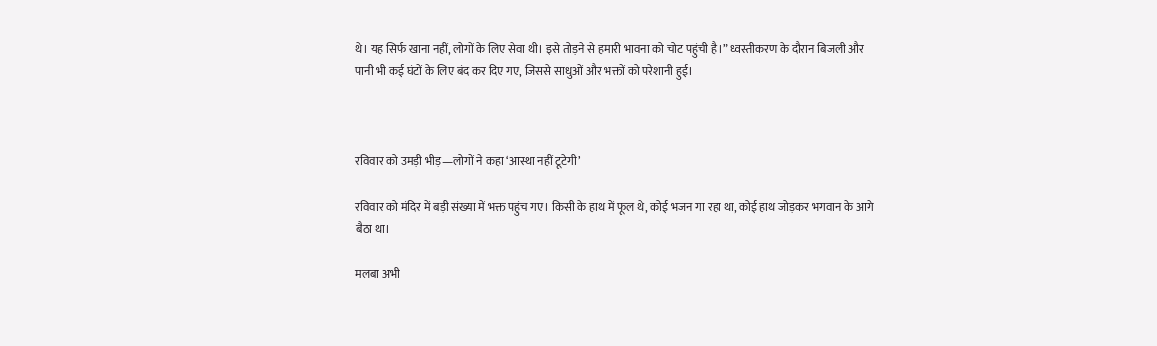थे। यह सिर्फ खाना नहीं, लोगों के लिए सेवा थी। इसे तोड़ने से हमारी भावना को चोट पहुंची है।” ध्वस्तीकरण के दौरान बिजली और पानी भी कई घंटों के लिए बंद कर दिए गए, जिससे साधुओं और भक्तों को परेशानी हुई।



रविवार को उमड़ी भीड़—लोगों ने कहा ‘आस्था नहीं टूटेगी’

रविवार को मंदिर में बड़ी संख्या में भक्त पहुंच गए। किसी के हाथ में फूल थे, कोई भजन गा रहा था, कोई हाथ जोड़कर भगवान के आगे बैठा था।

मलबा अभी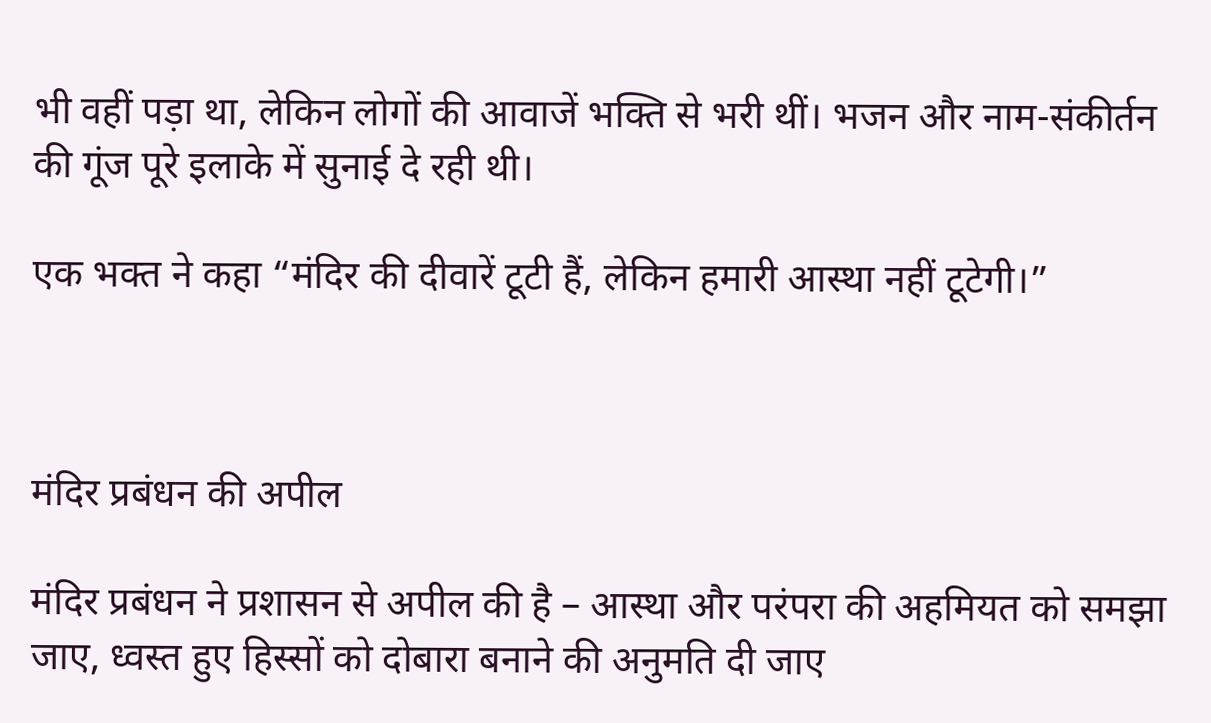भी वहीं पड़ा था, लेकिन लोगों की आवाजें भक्ति से भरी थीं। भजन और नाम-संकीर्तन की गूंज पूरे इलाके में सुनाई दे रही थी।

एक भक्त ने कहा “मंदिर की दीवारें टूटी हैं, लेकिन हमारी आस्था नहीं टूटेगी।”



मंदिर प्रबंधन की अपील

मंदिर प्रबंधन ने प्रशासन से अपील की है – आस्था और परंपरा की अहमियत को समझा जाए, ध्वस्त हुए हिस्सों को दोबारा बनाने की अनुमति दी जाए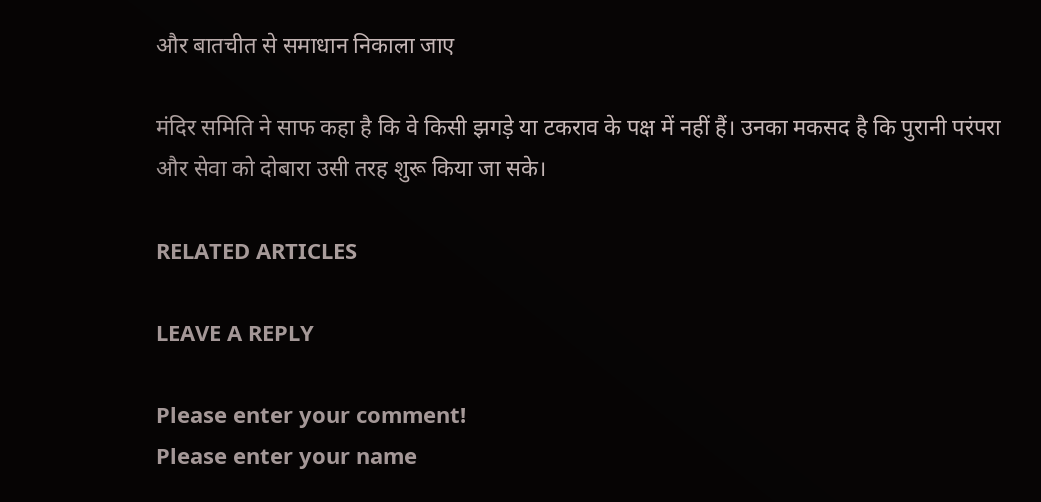और बातचीत से समाधान निकाला जाए

मंदिर समिति ने साफ कहा है कि वे किसी झगड़े या टकराव के पक्ष में नहीं हैं। उनका मकसद है कि पुरानी परंपरा और सेवा को दोबारा उसी तरह शुरू किया जा सके।

RELATED ARTICLES

LEAVE A REPLY

Please enter your comment!
Please enter your name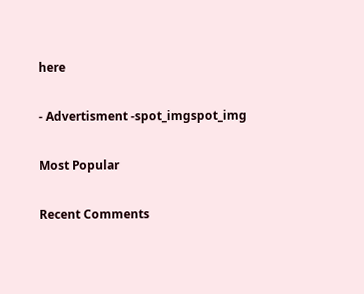here

- Advertisment -spot_imgspot_img

Most Popular

Recent Comments